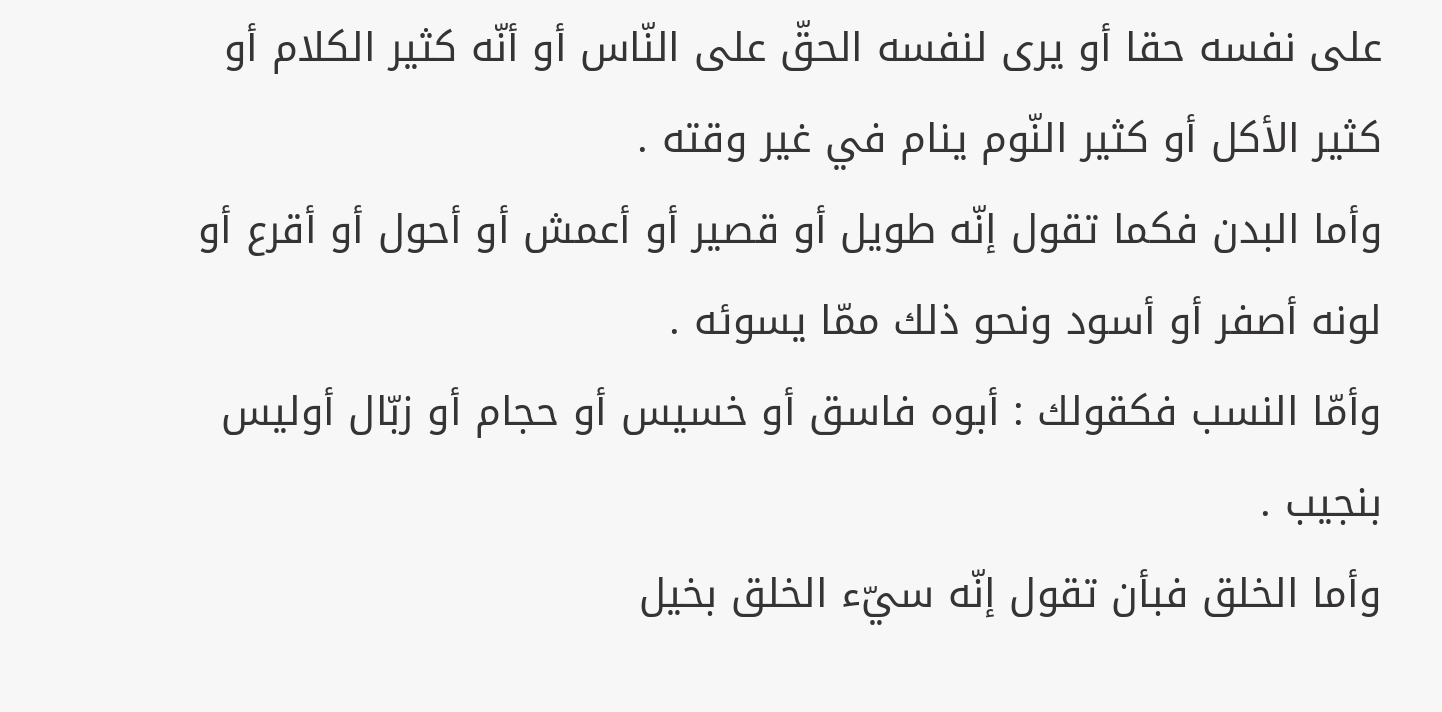على نفسه حقا أو يرى لنفسه الحقّ على النّاس أو أنّه كثير الكلام أو كثير الأكل أو كثير النّوم ينام في غير وقته .
وأما البدن فكما تقول إنّه طويل أو قصير أو أعمش أو أحول أو أقرع أو لونه أصفر أو أسود ونحو ذلك ممّا يسوئه .
وأمّا النسب فكقولك : أبوه فاسق أو خسيس أو حجام أو زبّال أوليس بنجيب .
وأما الخلق فبأن تقول إنّه سيّء الخلق بخيل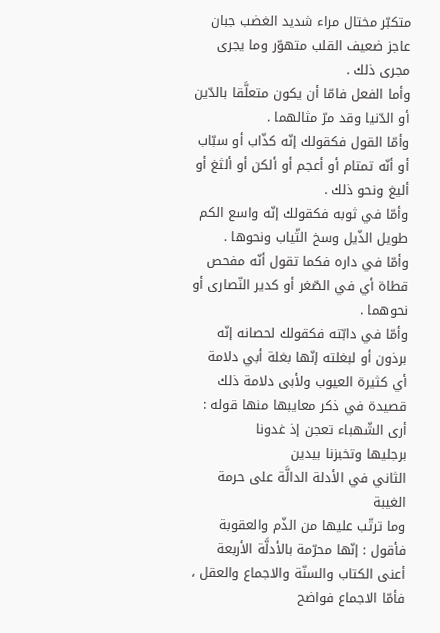متكبّر مختال مراء شديد الغضب جبان عاجز ضعيف القلب متهوّر وما يجرى مجرى ذلك .
وأما الفعل فامّا أن يكون متعلَّقا بالدّين أو الدّنيا وقد مرّ مثالهما .
وأمّا القول فكقولك إنّه كذّاب أو سبّاب أو أنّه تمتام أو أعجم أو ألكن أو ألثغ أو أليغ ونحو ذلك .
وأمّا في ثوبه فكقولك إنّه واسع الكم طويل الذّيل وسخ الثّياب ونحوها .
وأمّا في داره فكما تقول أنّه مفحص قطاة أي في الصّغر أو كدير النّصارى أو نحوهما .
وأمّا في دابّته فكقولك لحصانه إنّه برذون أو لبغلته إنّها بغلة أبي دلامة أي كثيرة العيوب ولأبى دلامة ذلك قصيدة في ذكر معايبها منها قوله :
أرى الشّهباء تعجن إذ غدونا
برجليها وتخبزنا بيدين
الثاني في الأدلة الدالَّة على حرمة الغيبة
وما ترتّب عليها من الذّم والعقوبة فأقول : إنّها محرّمة بالأدلَّة الأربعة أعنى الكتاب والسنّة والاجماع والعقل ، فأمّا الاجماع فواضح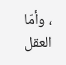، وأمّا العقل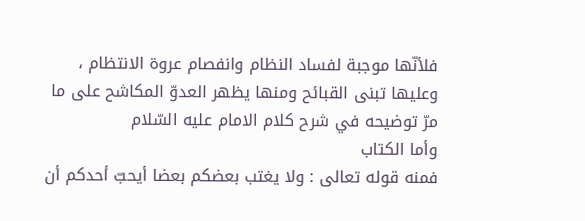فلأنّها موجبة لفساد النظام وانفصام عروة الانتظام ، وعليها تبنى القبائح ومنها يظهر العدوّ المكاشح على ما مرّ توضيحه في شرح كلام الامام عليه السّلام
وأما الكتاب
فمنه قوله تعالى : ولا يغتب بعضكم بعضا أيحبّ أحدكم أن